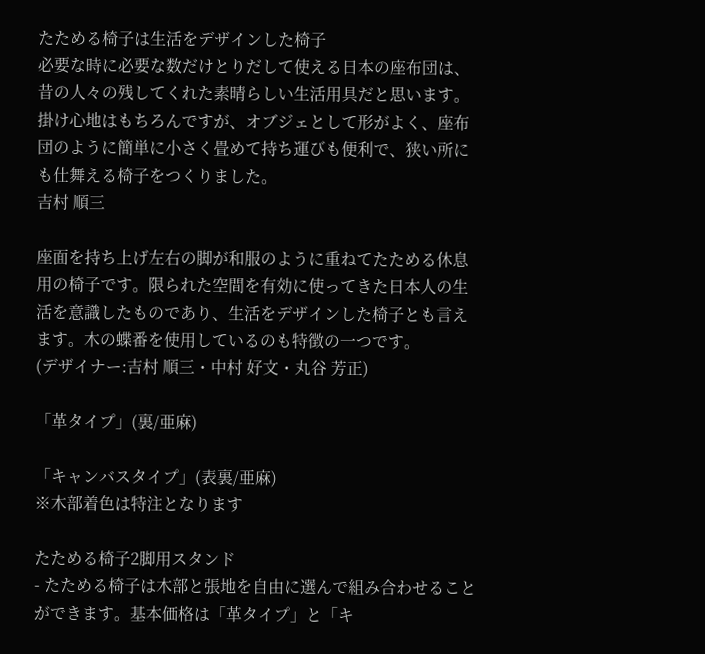たためる椅子は生活をデザインした椅子
必要な時に必要な数だけとりだして使える日本の座布団は、昔の人々の残してくれた素晴らしい生活用具だと思います。
掛け心地はもちろんですが、オブジェとして形がよく、座布団のように簡単に小さく畳めて持ち運びも便利で、狭い所にも仕舞える椅子をつくりました。
吉村 順三

座面を持ち上げ左右の脚が和服のように重ねてたためる休息用の椅子です。限られた空間を有効に使ってきた日本人の生活を意識したものであり、生活をデザインした椅子とも言えます。木の蝶番を使用しているのも特徴の一つです。
(デザイナー:吉村 順三・中村 好文・丸谷 芳正)

「革タイプ」(裏/亜麻)

「キャンバスタイプ」(表裏/亜麻)
※木部着色は特注となります

たためる椅子2脚用スタンド
- たためる椅子は木部と張地を自由に選んで組み合わせることができます。基本価格は「革タイプ」と「キ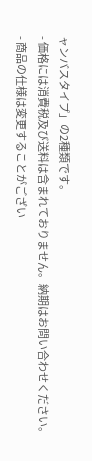ャンバスタイプ」の2種類です。
- 価格には消費税及び送料は含まれておりません。納期はお問い合わせください。
- 商品の仕様は変更することがござい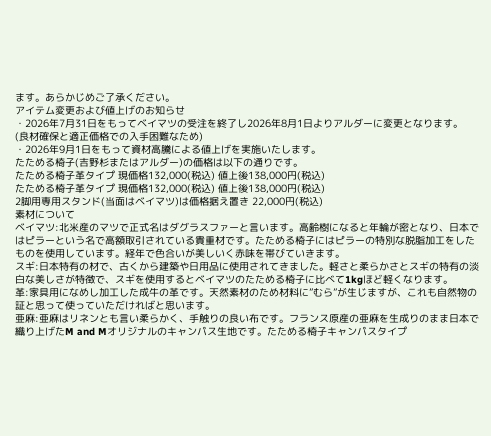ます。あらかじめご了承ください。
アイテム変更および値上げのお知らせ
・2026年7月31日をもってベイマツの受注を終了し2026年8月1日よりアルダーに変更となります。
(良材確保と適正価格での入手困難なため)
・2026年9月1日をもって資材高騰による値上げを実施いたします。
たためる椅子(吉野杉またはアルダー)の価格は以下の通りです。
たためる椅子革タイプ 現価格132,000(税込) 値上後138,000円(税込)
たためる椅子革タイプ 現価格132,000(税込) 値上後138,000円(税込)
2脚用専用スタンド(当面はベイマツ)は価格据え置き 22,000円(税込)
素材について
ベイマツ:北米産のマツで正式名はダグラスファーと言います。高齢樹になると年輪が密となり、日本ではピラーという名で高額取引されている貴重材です。たためる椅子にはピラーの特別な脱脂加工をしたものを使用しています。経年で色合いが美しいく赤味を帯びていきます。
スギ:日本特有の材で、古くから建築や日用品に使用されてきました。軽さと柔らかさとスギの特有の淡白な美しさが特徴で、スギを使用するとベイマツのたためる椅子に比べて1kgほど軽くなります。
革:家具用になめし加工した成牛の革です。天然素材のため材料に”むら”が生じますが、これも自然物の証と思って使っていただければと思います。
亜麻:亜麻はリネンとも言い柔らかく、手触りの良い布です。フランス原産の亜麻を生成りのまま日本で織り上げたM and Mオリジナルのキャンパス生地です。たためる椅子キャンパスタイプ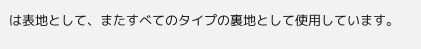は表地として、またすべてのタイプの裏地として使用しています。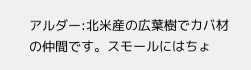アルダー:北米産の広葉樹でカバ材の仲間です。スモールにはちょ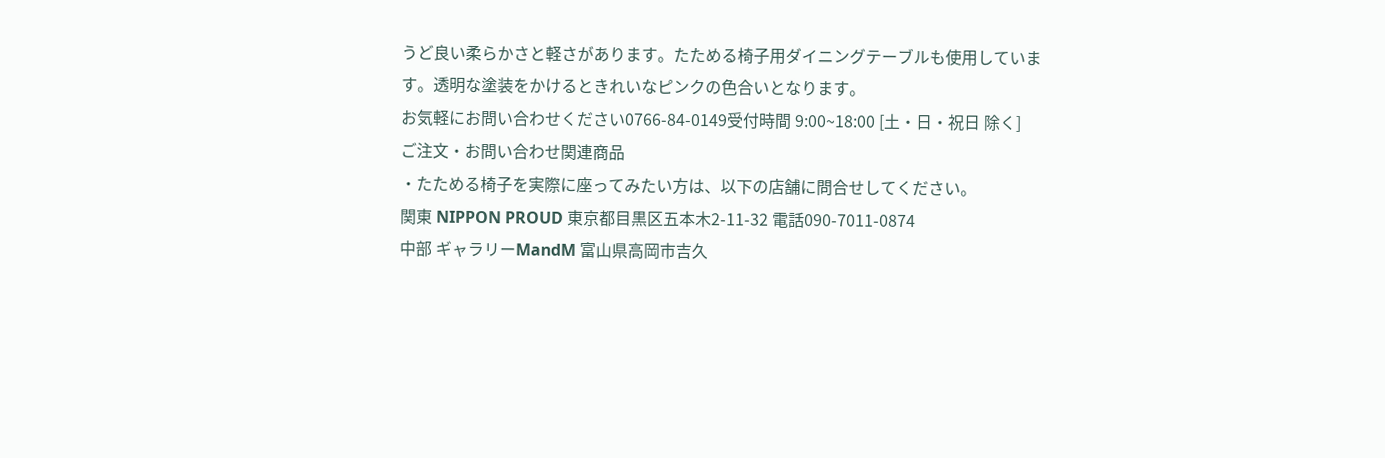うど良い柔らかさと軽さがあります。たためる椅子用ダイニングテーブルも使用しています。透明な塗装をかけるときれいなピンクの色合いとなります。
お気軽にお問い合わせください0766-84-0149受付時間 9:00~18:00 [土・日・祝日 除く]
ご注文・お問い合わせ関連商品
・たためる椅子を実際に座ってみたい方は、以下の店舗に問合せしてください。
関東 NIPPON PROUD 東京都目黒区五本木2-11-32 電話090-7011-0874
中部 ギャラリーMandM 富山県高岡市吉久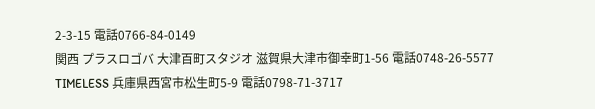2-3-15 電話0766-84-0149
関西 プラスロゴバ 大津百町スタジオ 滋賀県大津市御幸町1-56 電話0748-26-5577
TIMELESS 兵庫県西宮市松生町5-9 電話0798-71-3717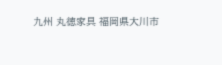九州 丸徳家具 福岡県大川市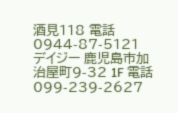酒見118 電話0944-87-5121
デイジー 鹿児島市加治屋町9-32 1F 電話099-239-2627